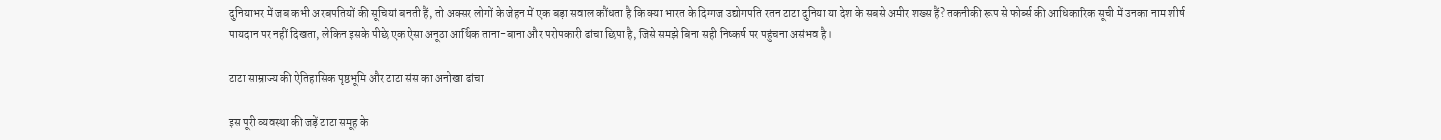दुनियाभर में जब कभी अरबपतियों की सूचियां बनती हैं, तो अक्सर लोगों के जेहन में एक बड़ा सवाल कौंधता है कि क्या भारत के दिग्गज उद्योगपति रतन टाटा दुनिया या देश के सबसे अमीर शख्स हैं? तकनीकी रूप से फोर्ब्स की आधिकारिक सूची में उनका नाम शीर्ष पायदान पर नहीं दिखता, लेकिन इसके पीछे एक ऐसा अनूठा आर्थिक ताना-बाना और परोपकारी ढांचा छिपा है, जिसे समझे बिना सही निष्कर्ष पर पहुंचना असंभव है।

टाटा साम्राज्य की ऐतिहासिक पृष्ठभूमि और टाटा संस का अनोखा ढांचा

इस पूरी व्यवस्था की जड़ें टाटा समूह के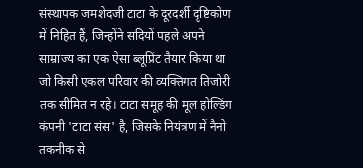संस्थापक जमशेदजी टाटा के दूरदर्शी दृष्टिकोण में निहित हैं, जिन्होंने सदियों पहले अपने साम्राज्य का एक ऐसा ब्लूप्रिंट तैयार किया था जो किसी एकल परिवार की व्यक्तिगत तिजोरी तक सीमित न रहे। टाटा समूह की मूल होल्डिंग कंपनी 'टाटा संस' है, जिसके नियंत्रण में नैनो तकनीक से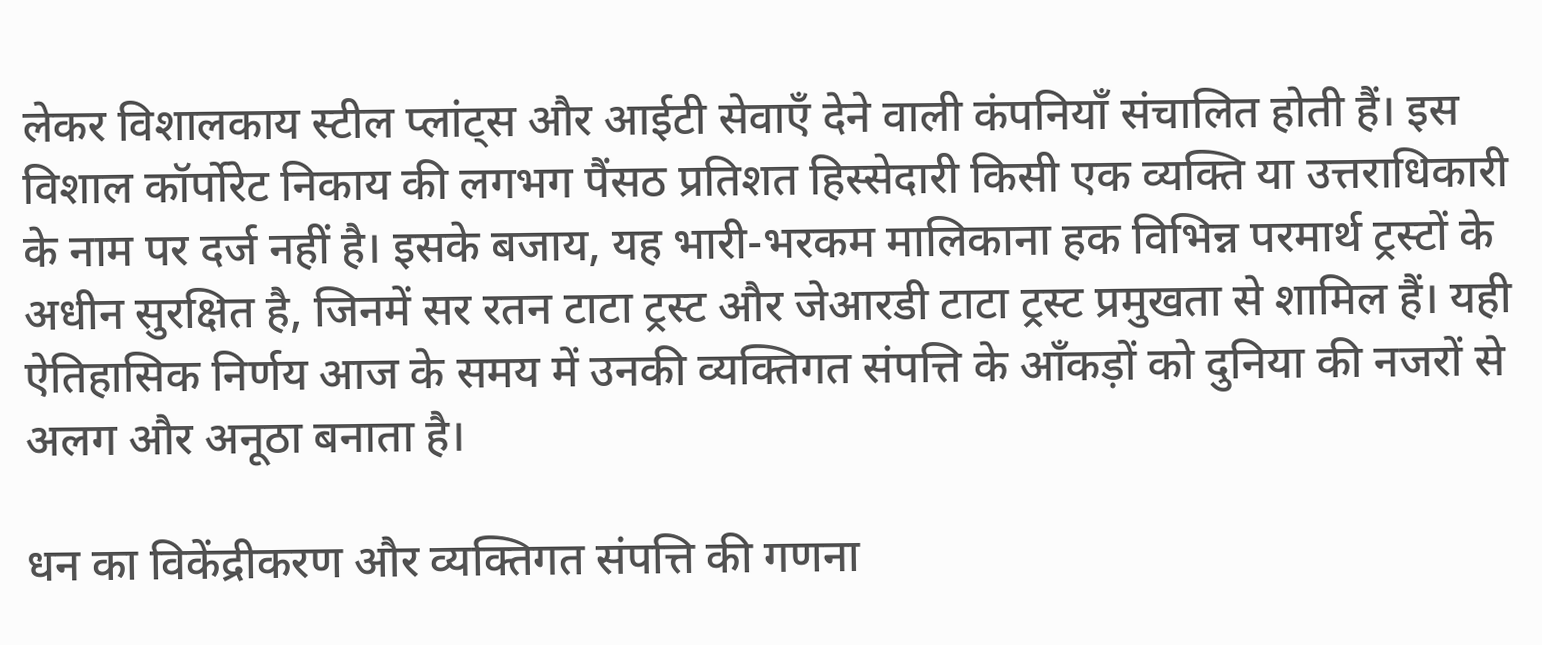लेकर विशालकाय स्टील प्लांट्स और आईटी सेवाएँ देने वाली कंपनियाँ संचालित होती हैं। इस विशाल कॉर्पोरेट निकाय की लगभग पैंसठ प्रतिशत हिस्सेदारी किसी एक व्यक्ति या उत्तराधिकारी के नाम पर दर्ज नहीं है। इसके बजाय, यह भारी-भरकम मालिकाना हक विभिन्न परमार्थ ट्रस्टों के अधीन सुरक्षित है, जिनमें सर रतन टाटा ट्रस्ट और जेआरडी टाटा ट्रस्ट प्रमुखता से शामिल हैं। यही ऐतिहासिक निर्णय आज के समय में उनकी व्यक्तिगत संपत्ति के आँकड़ों को दुनिया की नजरों से अलग और अनूठा बनाता है।

धन का विकेंद्रीकरण और व्यक्तिगत संपत्ति की गणना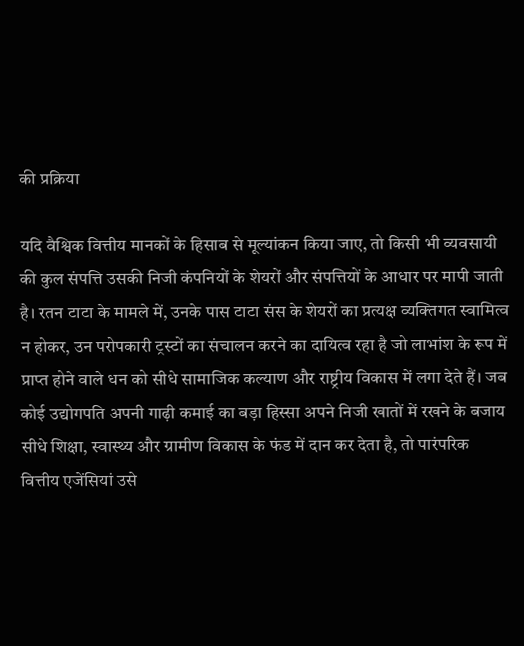की प्रक्रिया

यदि वैश्विक वित्तीय मानकों के हिसाब से मूल्यांकन किया जाए, तो किसी भी व्यवसायी की कुल संपत्ति उसकी निजी कंपनियों के शेयरों और संपत्तियों के आधार पर मापी जाती है। रतन टाटा के मामले में, उनके पास टाटा संस के शेयरों का प्रत्यक्ष व्यक्तिगत स्वामित्व न होकर, उन परोपकारी ट्रस्टों का संचालन करने का दायित्व रहा है जो लाभांश के रूप में प्राप्त होने वाले धन को सीधे सामाजिक कल्याण और राष्ट्रीय विकास में लगा देते हैं। जब कोई उद्योगपति अपनी गाढ़ी कमाई का बड़ा हिस्सा अपने निजी खातों में रखने के बजाय सीधे शिक्षा, स्वास्थ्य और ग्रामीण विकास के फंड में दान कर देता है, तो पारंपरिक वित्तीय एजेंसियां उसे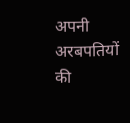अपनी अरबपतियों की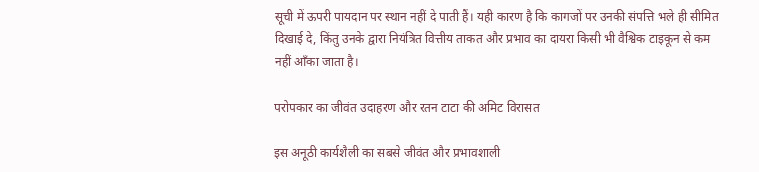सूची में ऊपरी पायदान पर स्थान नहीं दे पाती हैं। यही कारण है कि कागजों पर उनकी संपत्ति भले ही सीमित दिखाई दे, किंतु उनके द्वारा नियंत्रित वित्तीय ताकत और प्रभाव का दायरा किसी भी वैश्विक टाइकून से कम नहीं आँका जाता है।

परोपकार का जीवंत उदाहरण और रतन टाटा की अमिट विरासत

इस अनूठी कार्यशैली का सबसे जीवंत और प्रभावशाली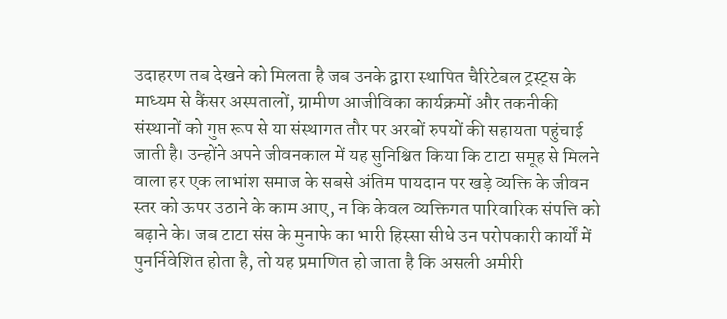उदाहरण तब देखने को मिलता है जब उनके द्वारा स्थापित चैरिटेबल ट्रस्ट्स के माध्यम से कैंसर अस्पतालों, ग्रामीण आजीविका कार्यक्रमों और तकनीकी संस्थानों को गुप्त रूप से या संस्थागत तौर पर अरबों रुपयों की सहायता पहुंचाई जाती है। उन्होंने अपने जीवनकाल में यह सुनिश्चित किया कि टाटा समूह से मिलने वाला हर एक लाभांश समाज के सबसे अंतिम पायदान पर खड़े व्यक्ति के जीवन स्तर को ऊपर उठाने के काम आए, न कि केवल व्यक्तिगत पारिवारिक संपत्ति को बढ़ाने के। जब टाटा संस के मुनाफे का भारी हिस्सा सीधे उन परोपकारी कार्यों में पुनर्निवेशित होता है, तो यह प्रमाणित हो जाता है कि असली अमीरी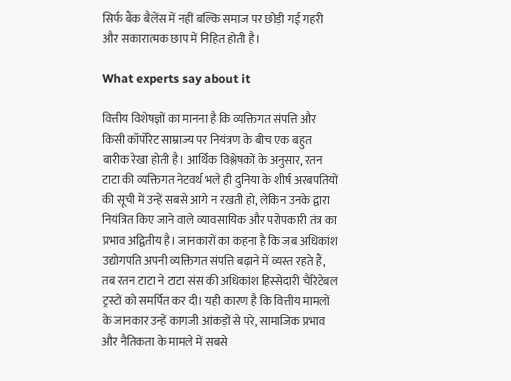सिर्फ बैंक बैलेंस में नहीं बल्कि समाज पर छोड़ी गई गहरी और सकारात्मक छाप में निहित होती है।

What experts say about it

वित्तीय विशेषज्ञों का मानना है कि व्यक्तिगत संपत्ति और किसी कॉर्पोरेट साम्राज्य पर नियंत्रण के बीच एक बहुत बारीक रेखा होती है। आर्थिक विश्लेषकों के अनुसार, रतन टाटा की व्यक्तिगत नेटवर्थ भले ही दुनिया के शीर्ष अरबपतियों की सूची में उन्हें सबसे आगे न रखती हो, लेकिन उनके द्वारा नियंत्रित किए जाने वाले व्यावसायिक और परोपकारी तंत्र का प्रभाव अद्वितीय है। जानकारों का कहना है कि जब अधिकांश उद्योगपति अपनी व्यक्तिगत संपत्ति बढ़ाने में व्यस्त रहते हैं, तब रतन टाटा ने टाटा संस की अधिकांश हिस्सेदारी चैरिटेबल ट्रस्टों को समर्पित कर दी। यही कारण है कि वित्तीय मामलों के जानकार उन्हें कागजी आंकड़ों से परे, सामाजिक प्रभाव और नैतिकता के मामले में सबसे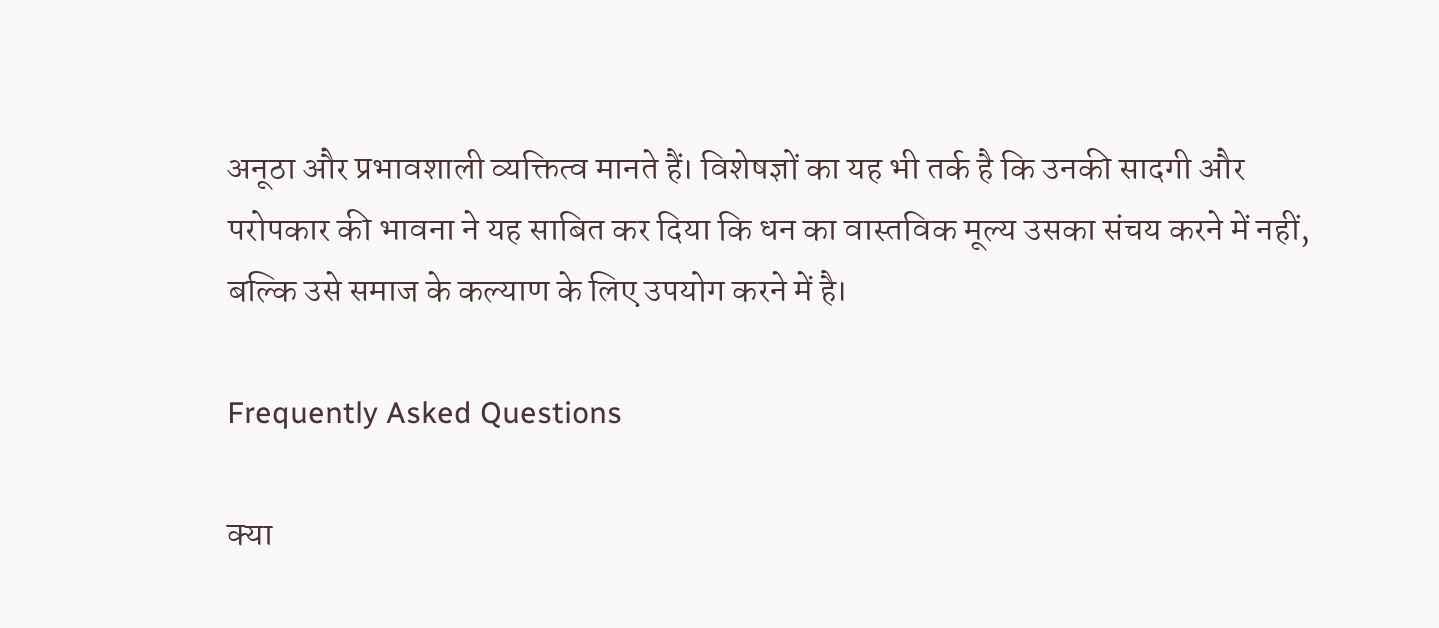अनूठा और प्रभावशाली व्यक्तित्व मानते हैं। विशेषज्ञों का यह भी तर्क है कि उनकी सादगी और परोपकार की भावना ने यह साबित कर दिया कि धन का वास्तविक मूल्य उसका संचय करने में नहीं, बल्कि उसे समाज के कल्याण के लिए उपयोग करने में है।

Frequently Asked Questions

क्या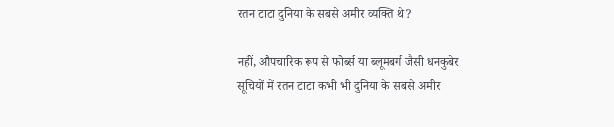रतन टाटा दुनिया के सबसे अमीर व्यक्ति थे?

नहीं, औपचारिक रूप से फोर्ब्स या ब्लूमबर्ग जैसी धनकुबेर सूचियों में रतन टाटा कभी भी दुनिया के सबसे अमीर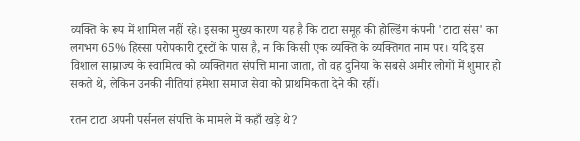व्यक्ति के रूप में शामिल नहीं रहे। इसका मुख्य कारण यह है कि टाटा समूह की होल्डिंग कंपनी 'टाटा संस' का लगभग 65% हिस्सा परोपकारी ट्रस्टों के पास है, न कि किसी एक व्यक्ति के व्यक्तिगत नाम पर। यदि इस विशाल साम्राज्य के स्वामित्व को व्यक्तिगत संपत्ति माना जाता, तो वह दुनिया के सबसे अमीर लोगों में शुमार हो सकते थे, लेकिन उनकी नीतियां हमेशा समाज सेवा को प्राथमिकता देने की रहीं।

रतन टाटा अपनी पर्सनल संपत्ति के मामले में कहाँ खड़े थे?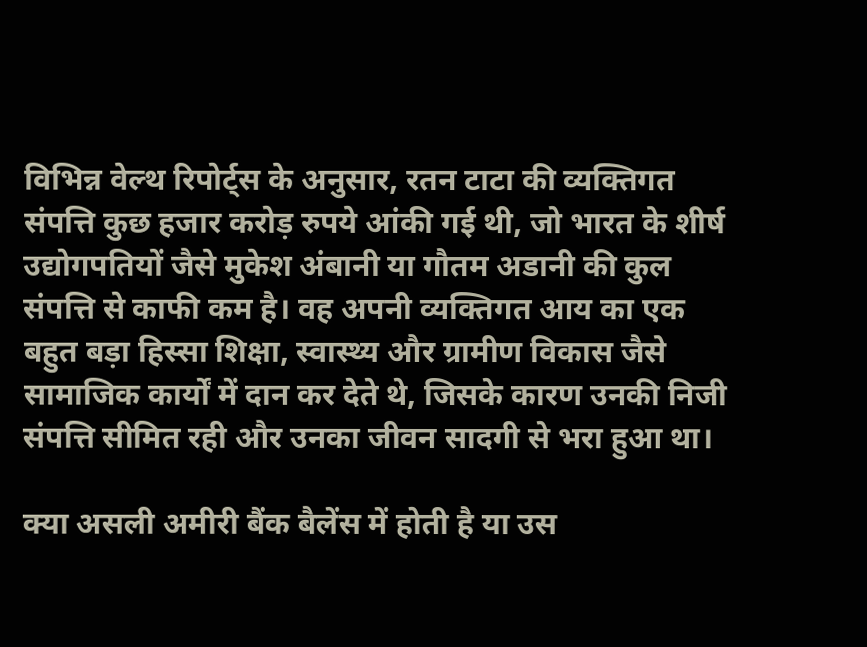विभिन्न वेल्थ रिपोर्ट्स के अनुसार, रतन टाटा की व्यक्तिगत संपत्ति कुछ हजार करोड़ रुपये आंकी गई थी, जो भारत के शीर्ष उद्योगपतियों जैसे मुकेश अंबानी या गौतम अडानी की कुल संपत्ति से काफी कम है। वह अपनी व्यक्तिगत आय का एक बहुत बड़ा हिस्सा शिक्षा, स्वास्थ्य और ग्रामीण विकास जैसे सामाजिक कार्यों में दान कर देते थे, जिसके कारण उनकी निजी संपत्ति सीमित रही और उनका जीवन सादगी से भरा हुआ था।

क्या असली अमीरी बैंक बैलेंस में होती है या उस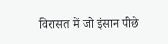विरासत में जो इंसान पीछे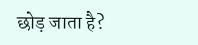छोड़ जाता है?